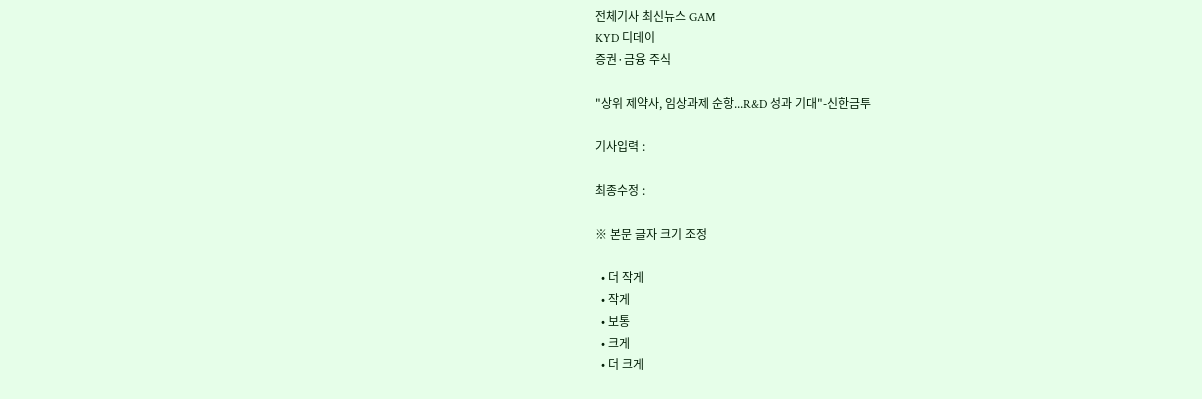전체기사 최신뉴스 GAM
KYD 디데이
증권·금융 주식

"상위 제약사, 임상과제 순항...R&D 성과 기대"-신한금투

기사입력 :

최종수정 :

※ 본문 글자 크기 조정

  • 더 작게
  • 작게
  • 보통
  • 크게
  • 더 크게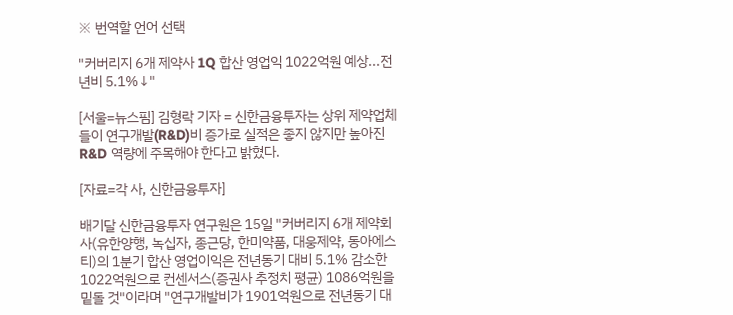※ 번역할 언어 선택

"커버리지 6개 제약사 1Q 합산 영업익 1022억원 예상...전년비 5.1%↓"

[서울=뉴스핌] 김형락 기자 = 신한금융투자는 상위 제약업체들이 연구개발(R&D)비 증가로 실적은 좋지 않지만 높아진 R&D 역량에 주목해야 한다고 밝혔다.

[자료=각 사, 신한금융투자]

배기달 신한금융투자 연구원은 15일 "커버리지 6개 제약회사(유한양행, 녹십자, 종근당, 한미약품, 대웅제약, 동아에스티)의 1분기 합산 영업이익은 전년동기 대비 5.1% 감소한 1022억원으로 컨센서스(증권사 추정치 평균) 1086억원을 밑돌 것"이라며 "연구개발비가 1901억원으로 전년동기 대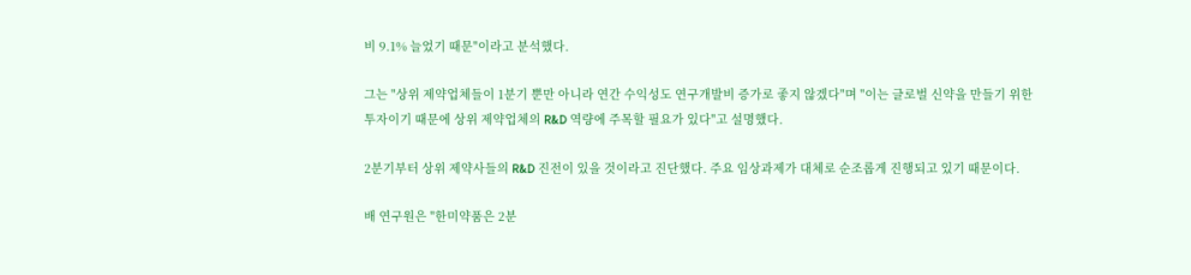비 9.1% 늘었기 때문"이라고 분석했다.

그는 "상위 제약업체들이 1분기 뿐만 아니라 연간 수익성도 연구개발비 증가로 좋지 않겠다"며 "이는 글로벌 신약을 만들기 위한 투자이기 때문에 상위 제약업체의 R&D 역량에 주목할 필요가 있다"고 설명했다.

2분기부터 상위 제약사들의 R&D 진전이 있을 것이라고 진단했다. 주요 임상과제가 대체로 순조롭게 진행되고 있기 때문이다.

배 연구원은 "한미약품은 2분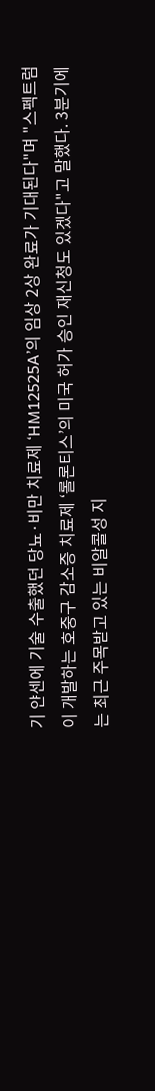기 얀센에 기술 수출했던 당뇨·비만 치료제 ‘HM12525A’의 임상 2상 완료가 기대된다"며 "스펙트럼이 개발하는 호중구 감소증 치료제 ‘롤론티스’의 미국 허가 승인 재신청도 있겠다"고 말했다. 3분기에는 최근 주목받고 있는 비알콜성 지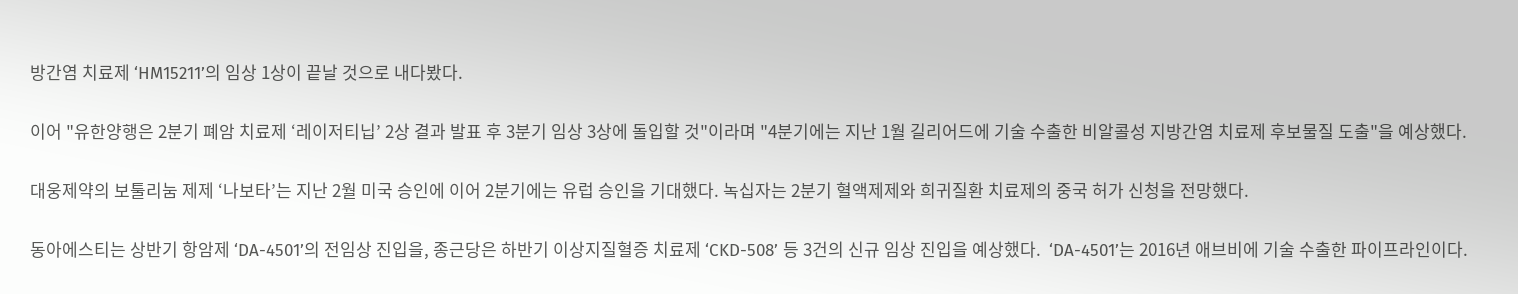방간염 치료제 ‘HM15211’의 임상 1상이 끝날 것으로 내다봤다.

이어 "유한양행은 2분기 폐암 치료제 ‘레이저티닙’ 2상 결과 발표 후 3분기 임상 3상에 돌입할 것"이라며 "4분기에는 지난 1월 길리어드에 기술 수출한 비알콜성 지방간염 치료제 후보물질 도출"을 예상했다.

대웅제약의 보툴리눔 제제 ‘나보타’는 지난 2월 미국 승인에 이어 2분기에는 유럽 승인을 기대했다. 녹십자는 2분기 혈액제제와 희귀질환 치료제의 중국 허가 신청을 전망했다.

동아에스티는 상반기 항암제 ‘DA-4501’의 전임상 진입을, 종근당은 하반기 이상지질혈증 치료제 ‘CKD-508’ 등 3건의 신규 임상 진입을 예상했다.  ‘DA-4501’는 2016년 애브비에 기술 수출한 파이프라인이다.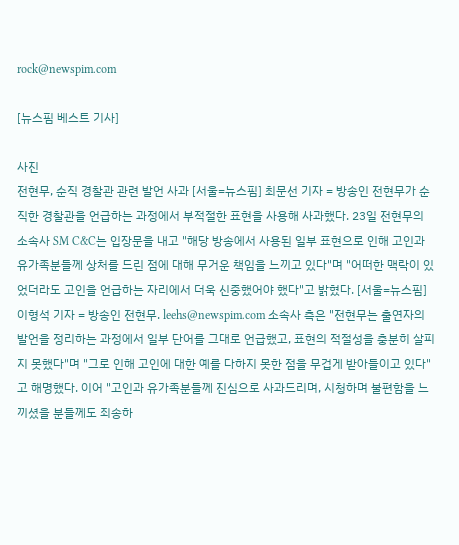rock@newspim.com

[뉴스핌 베스트 기사]

사진
전현무, 순직 경찰관 관련 발언 사과 [서울=뉴스핌] 최문선 기자 = 방송인 전현무가 순직한 경찰관을 언급하는 과정에서 부적절한 표현을 사용해 사과했다. 23일 전현무의 소속사 SM C&C는 입장문을 내고 "해당 방송에서 사용된 일부 표현으로 인해 고인과 유가족분들께 상처를 드린 점에 대해 무거운 책임을 느끼고 있다"며 "어떠한 맥락이 있었더라도 고인을 언급하는 자리에서 더욱 신중했어야 했다"고 밝혔다. [서울=뉴스핌] 이형석 기자 = 방송인 전현무. leehs@newspim.com 소속사 측은 "전현무는 출연자의 발언을 정리하는 과정에서 일부 단어를 그대로 언급했고, 표현의 적절성을 충분히 살피지 못했다"며 "그로 인해 고인에 대한 예를 다하지 못한 점을 무겁게 받아들이고 있다"고 해명했다. 이어 "고인과 유가족분들께 진심으로 사과드리며, 시청하며 불편함을 느끼셨을 분들께도 죄송하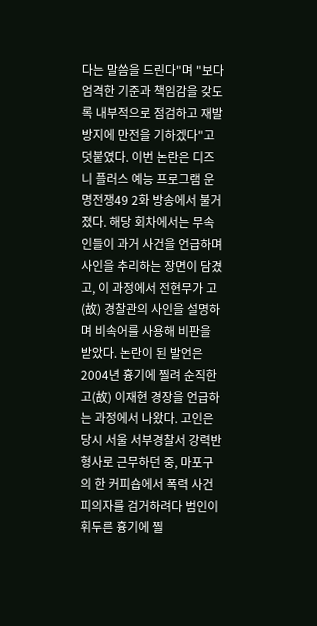다는 말씀을 드린다"며 "보다 엄격한 기준과 책임감을 갖도록 내부적으로 점검하고 재발 방지에 만전을 기하겠다"고 덧붙였다. 이번 논란은 디즈니 플러스 예능 프로그램 운명전쟁49 2화 방송에서 불거졌다. 해당 회차에서는 무속인들이 과거 사건을 언급하며 사인을 추리하는 장면이 담겼고, 이 과정에서 전현무가 고(故) 경찰관의 사인을 설명하며 비속어를 사용해 비판을 받았다. 논란이 된 발언은 2004년 흉기에 찔려 순직한 고(故) 이재현 경장을 언급하는 과정에서 나왔다. 고인은 당시 서울 서부경찰서 강력반 형사로 근무하던 중, 마포구의 한 커피숍에서 폭력 사건 피의자를 검거하려다 범인이 휘두른 흉기에 찔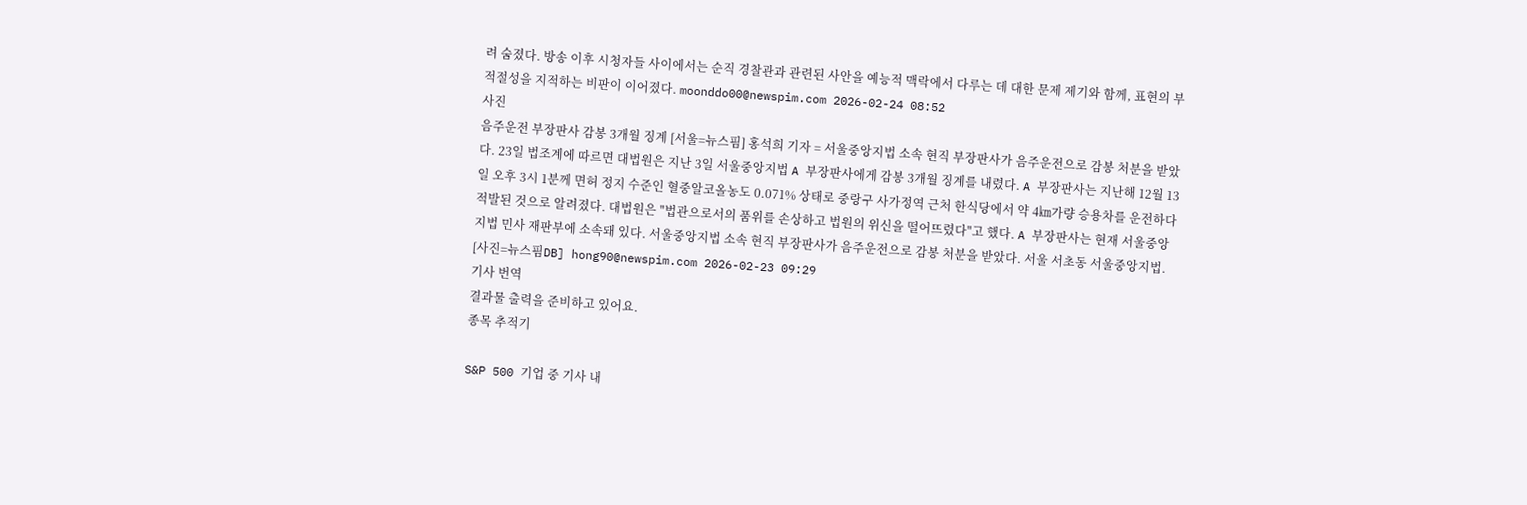려 숨졌다. 방송 이후 시청자들 사이에서는 순직 경찰관과 관련된 사안을 예능적 맥락에서 다루는 데 대한 문제 제기와 함께, 표현의 부적절성을 지적하는 비판이 이어졌다. moonddo00@newspim.com 2026-02-24 08:52
사진
음주운전 부장판사 감봉 3개월 징계 [서울=뉴스핌] 홍석희 기자 = 서울중앙지법 소속 현직 부장판사가 음주운전으로 감봉 처분을 받았다. 23일 법조계에 따르면 대법원은 지난 3일 서울중앙지법 A 부장판사에게 감봉 3개월 징계를 내렸다. A 부장판사는 지난해 12월 13일 오후 3시 1분께 면허 정지 수준인 혈중알코올농도 0.071% 상태로 중랑구 사가정역 근처 한식당에서 약 4㎞가량 승용차를 운전하다 적발된 것으로 알려졌다. 대법원은 "법관으로서의 품위를 손상하고 법원의 위신을 떨어뜨렸다"고 했다. A 부장판사는 현재 서울중앙지법 민사 재판부에 소속돼 있다. 서울중앙지법 소속 현직 부장판사가 음주운전으로 감봉 처분을 받았다. 서울 서초동 서울중앙지법. [사진=뉴스핌DB] hong90@newspim.com 2026-02-23 09:29
기사 번역
결과물 출력을 준비하고 있어요.
종목 추적기

S&P 500 기업 중 기사 내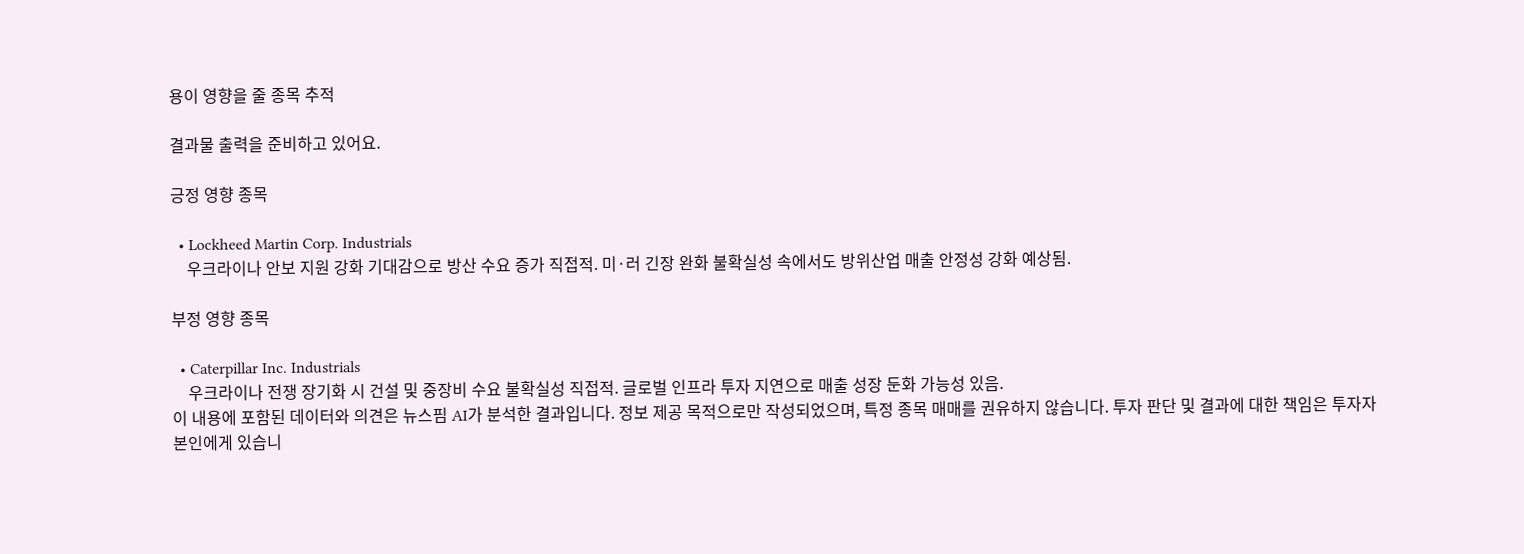용이 영향을 줄 종목 추적

결과물 출력을 준비하고 있어요.

긍정 영향 종목

  • Lockheed Martin Corp. Industrials
    우크라이나 안보 지원 강화 기대감으로 방산 수요 증가 직접적. 미·러 긴장 완화 불확실성 속에서도 방위산업 매출 안정성 강화 예상됨.

부정 영향 종목

  • Caterpillar Inc. Industrials
    우크라이나 전쟁 장기화 시 건설 및 중장비 수요 불확실성 직접적. 글로벌 인프라 투자 지연으로 매출 성장 둔화 가능성 있음.
이 내용에 포함된 데이터와 의견은 뉴스핌 AI가 분석한 결과입니다. 정보 제공 목적으로만 작성되었으며, 특정 종목 매매를 권유하지 않습니다. 투자 판단 및 결과에 대한 책임은 투자자 본인에게 있습니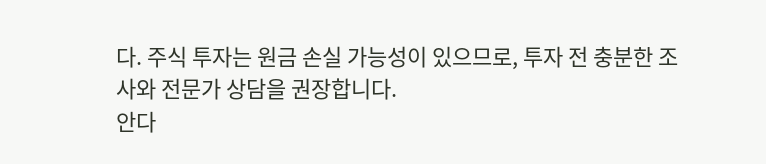다. 주식 투자는 원금 손실 가능성이 있으므로, 투자 전 충분한 조사와 전문가 상담을 권장합니다.
안다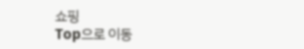쇼핑
Top으로 이동